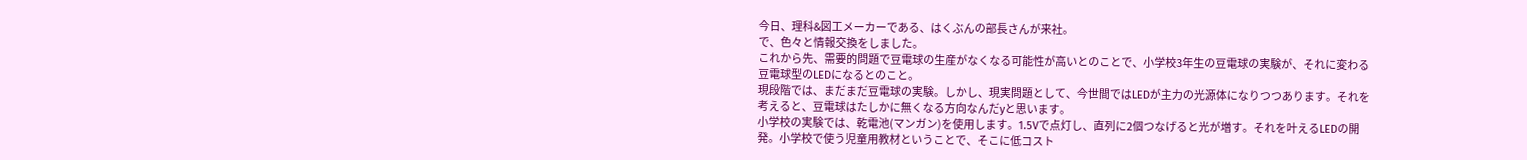今日、理科&図工メーカーである、はくぶんの部長さんが来社。
で、色々と情報交換をしました。
これから先、需要的問題で豆電球の生産がなくなる可能性が高いとのことで、小学校3年生の豆電球の実験が、それに変わる豆電球型のLEDになるとのこと。
現段階では、まだまだ豆電球の実験。しかし、現実問題として、今世間ではLEDが主力の光源体になりつつあります。それを考えると、豆電球はたしかに無くなる方向なんだyと思います。
小学校の実験では、乾電池(マンガン)を使用します。1.5Vで点灯し、直列に2個つなげると光が増す。それを叶えるLEDの開発。小学校で使う児童用教材ということで、そこに低コスト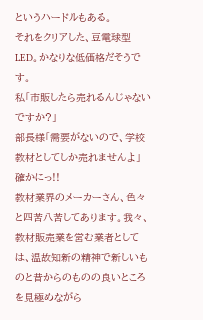というハードルもある。
それをクリアした、豆電球型LED。かなりな低価格だそうです。
私「市販したら売れるんじゃないですか?」
部長様「需要がないので、学校教材としてしか売れませんよ」
確かにっ!!
教材業界のメーカーさん、色々と四苦八苦してあります。我々、教材販売業を営む業者としては、温故知新の精神で新しいものと昔からのものの良いところを見極めながら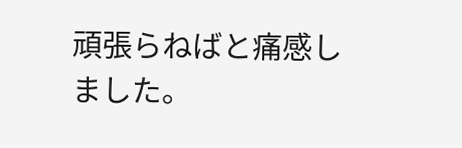頑張らねばと痛感しました。